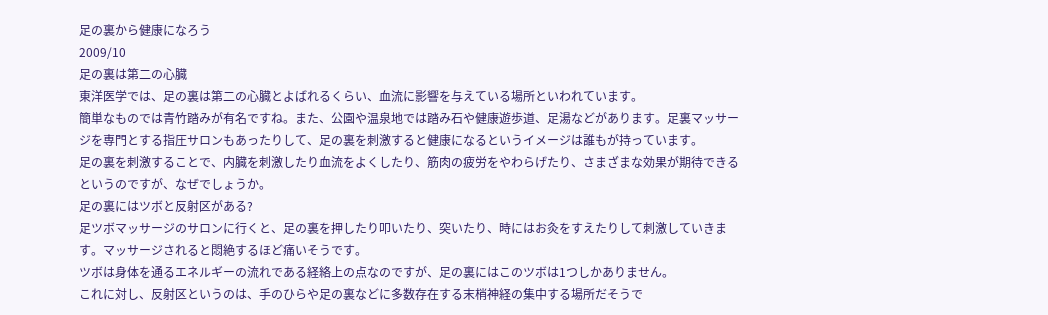足の裏から健康になろう
2009/10
足の裏は第二の心臓
東洋医学では、足の裏は第二の心臓とよばれるくらい、血流に影響を与えている場所といわれています。
簡単なものでは青竹踏みが有名ですね。また、公園や温泉地では踏み石や健康遊歩道、足湯などがあります。足裏マッサージを専門とする指圧サロンもあったりして、足の裏を刺激すると健康になるというイメージは誰もが持っています。
足の裏を刺激することで、内臓を刺激したり血流をよくしたり、筋肉の疲労をやわらげたり、さまざまな効果が期待できるというのですが、なぜでしょうか。
足の裏にはツボと反射区がある?
足ツボマッサージのサロンに行くと、足の裏を押したり叩いたり、突いたり、時にはお灸をすえたりして刺激していきます。マッサージされると悶絶するほど痛いそうです。
ツボは身体を通るエネルギーの流れである経絡上の点なのですが、足の裏にはこのツボは1つしかありません。
これに対し、反射区というのは、手のひらや足の裏などに多数存在する末梢神経の集中する場所だそうで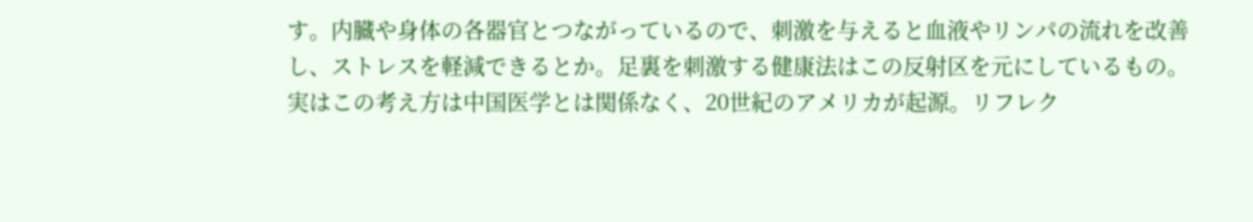す。内臓や身体の各器官とつながっているので、刺激を与えると血液やリンパの流れを改善し、ストレスを軽減できるとか。足裏を刺激する健康法はこの反射区を元にしているもの。
実はこの考え方は中国医学とは関係なく、20世紀のアメリカが起源。リフレク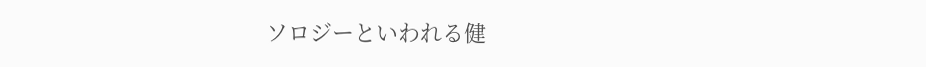ソロジーといわれる健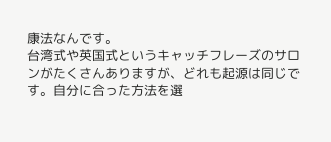康法なんです。
台湾式や英国式というキャッチフレーズのサロンがたくさんありますが、どれも起源は同じです。自分に合った方法を選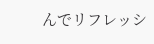んでリフレッシ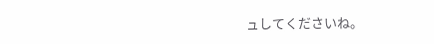ュしてくださいね。